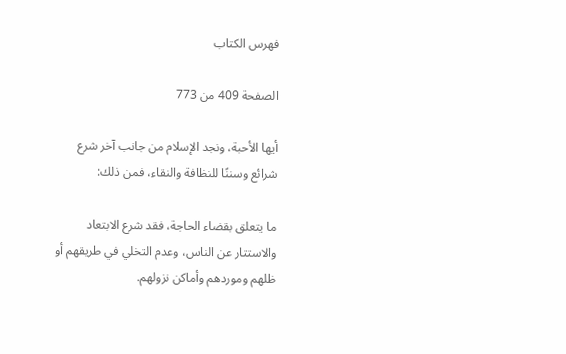فهرس الكتاب

الصفحة 409 من 773

أيها الأحبة، ونجد الإسلام من جانب آخر شرع شرائع وسننًا للنظافة والنقاء، فمن ذلك:

ما يتعلق بقضاء الحاجة، فقد شرع الابتعاد والاستتار عن الناس، وعدم التخلي في طريقهم أو ظلهم وموردهم وأماكن نزولهم.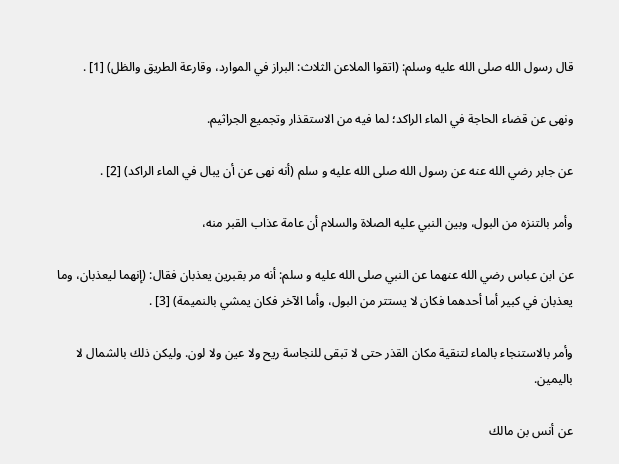قال رسول الله صلى الله عليه وسلم: (اتقوا الملاعن الثلاث: البراز في الموارد، وقارعة الطريق والظل) [1] .

ونهى عن قضاء الحاجة في الماء الراكد؛ لما فيه من الاستقذار وتجميع الجراثيم.

عن جابر رضي الله عنه عن رسول الله صلى الله عليه و سلم (أنه نهى عن أن يبال في الماء الراكد) [2] .

وأمر بالتنزه من البول، وبين النبي عليه الصلاة والسلام أن عامة عذاب القبر منه،

عن ابن عباس رضي الله عنهما عن النبي صلى الله عليه و سلم: أنه مر بقبرين يعذبان فقال: (إنهما ليعذبان، وما يعذبان في كبير أما أحدهما فكان لا يستتر من البول، وأما الآخر فكان يمشي بالنميمة) [3] .

وأمر بالاستنجاء بالماء لتنقية مكان القذر حتى لا تبقى للنجاسة ريح ولا عين ولا لون. وليكن ذلك بالشمال لا باليمين.

عن أنس بن مالك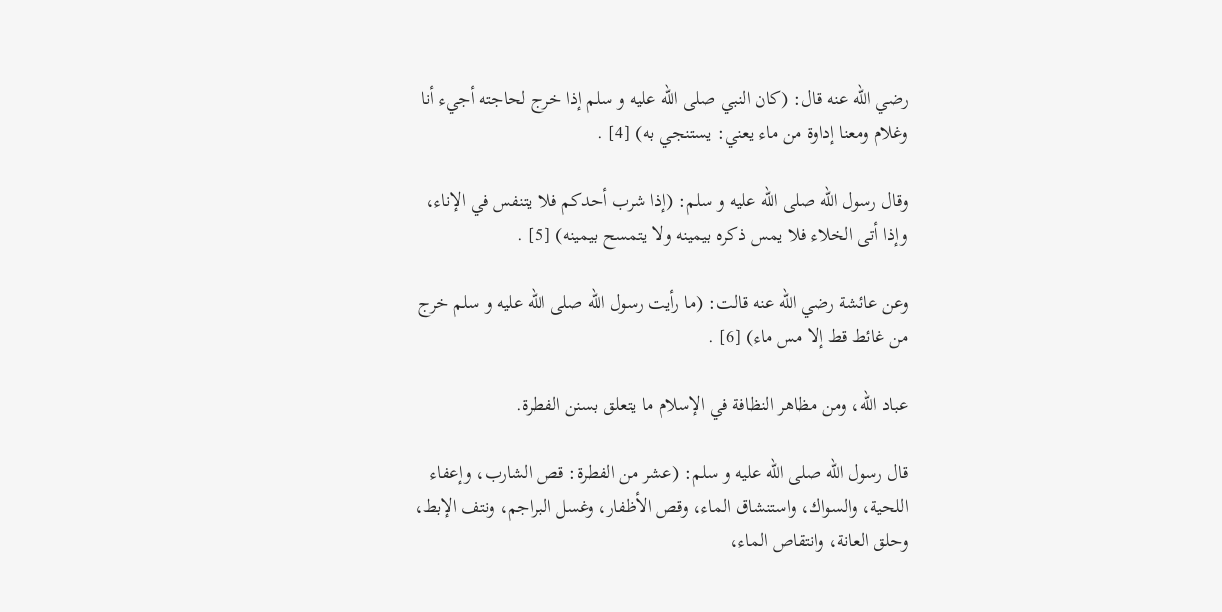رضي الله عنه قال: (كان النبي صلى الله عليه و سلم إذا خرج لحاجته أجيء أنا وغلام ومعنا إداوة من ماء يعني: يستنجي به) [4] .

وقال رسول الله صلى الله عليه و سلم: (إذا شرب أحدكم فلا يتنفس في الإناء، وإذا أتى الخلاء فلا يمس ذكره بيمينه ولا يتمسح بيمينه) [5] .

وعن عائشة رضي الله عنه قالت: (ما رأيت رسول الله صلى الله عليه و سلم خرج من غائط قط إلا مس ماء) [6] .

عباد الله، ومن مظاهر النظافة في الإسلام ما يتعلق بسنن الفطرة.

قال رسول الله صلى الله عليه و سلم: (عشر من الفطرة: قص الشارب، وإعفاء اللحية، والسواك، واستنشاق الماء، وقص الأظفار، وغسل البراجم، ونتف الإبط، وحلق العانة، وانتقاص الماء،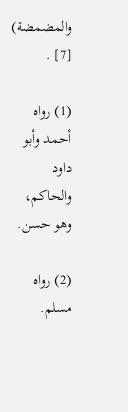والمضمضة) [7] .

(1) رواه أحمد وأبو داود والحاكم، وهو حسن.

(2) رواه مسلم.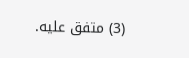(3) متفق عليه.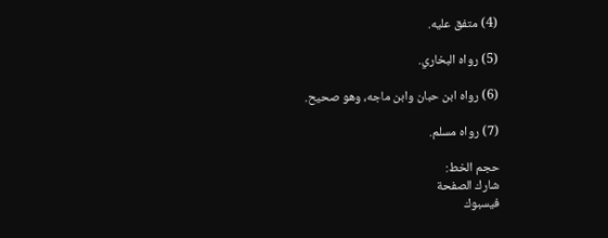(4) متفق عليه.

(5) رواه البخاري.

(6) رواه ابن حبان وابن ماجه، وهو صحيح.

(7) رواه مسلم.

حجم الخط:
شارك الصفحة
فيسبوك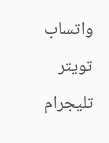واتساب تويتر تليجرام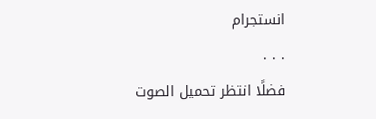انستجرام
. . .
فضلًا انتظر تحميل الصوت